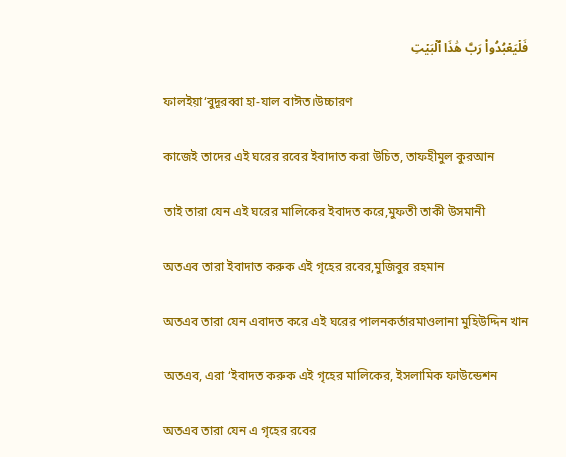فَلۡيَعۡبُدُواْ رَبَّ هَٰذَا ٱلۡبَيۡتِ

ফালইয়া‘বুদূরব্বা হা-যাল বাঈত।উচ্চারণ

কাজেই তাদের এই ঘরের রবের ইবাদাত করা উচিত, তাফহীমুল কুরআন

তাই তারা যেন এই ঘরের মালিকের ইবাদত করে,মুফতী তাকী উসমানী

অতএব তারা ইবাদাত করুক এই গৃহের রবের,মুজিবুর রহমান

অতএব তারা যেন এবাদত করে এই ঘরের পালনকর্তারমাওলানা মুহিউদ্দিন খান

অতএব, এরা ‘ইবাদত করুক এই গৃহের মালিকের, ইসলামিক ফাউন্ডেশন

অতএব তারা যেন এ গৃহের রবের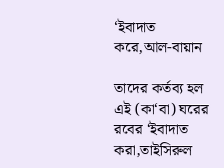‘ইবাদাত করে,আল-বায়ান

তাদের কর্তব্য হল এই (কা‘বা) ঘরের রবের ‘ইবাদাত করা,তাইসিরুল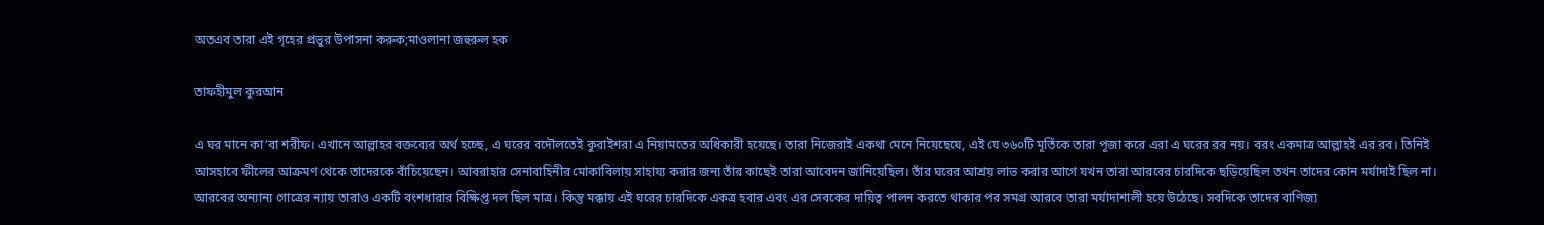অতএব তারা এই গৃহের প্রভুর উপাসনা করুক;মাওলানা জহুরুল হক

তাফহীমুল কুরআন

এ ঘর মানে কা’বা শরীফ। এখানে আল্লাহর বক্তব্যের অর্থ হচ্ছে, এ ঘরের বদৌলতেই কুরাইশরা এ নিয়ামতের অধিকারী হয়েছে। তারা নিজেরাই একথা মেনে নিয়েছেযে, এই যে ৩৬০টি মূর্তিকে তারা পূজা করে এরা এ ঘরের রব নয়। বরং একমাত্র আল্লাহই এর রব। তিনিই আসহাবে ফীলের আক্রমণ থেকে তাদেরকে বাঁচিয়েছেন। আবরাহার সেনাবাহিনীর মোকাবিলায় সাহায্য করার জন্য তাঁর কাছেই তারা আবেদন জানিয়েছিল। তাঁর ঘরের আশ্রয় লাভ করার আগে যখন তারা আরবের চারদিকে ছড়িয়েছিল তখন তাদের কোন মর্যাদাই ছিল না। আরবের অন্যান্য গোত্রের ন্যায় তারাও একটি বংশধারার বিক্ষিপ্ত দল ছিল মাত্র। কিন্তু মক্কায় এই ঘরের চারদিকে একত্র হবার এবং এর সেবকের দায়িত্ব পালন করতে থাকার পর সমগ্র আরবে তারা মর্যাদাশালী হয়ে উঠেছে। সবদিকে তাদের বাণিজ্য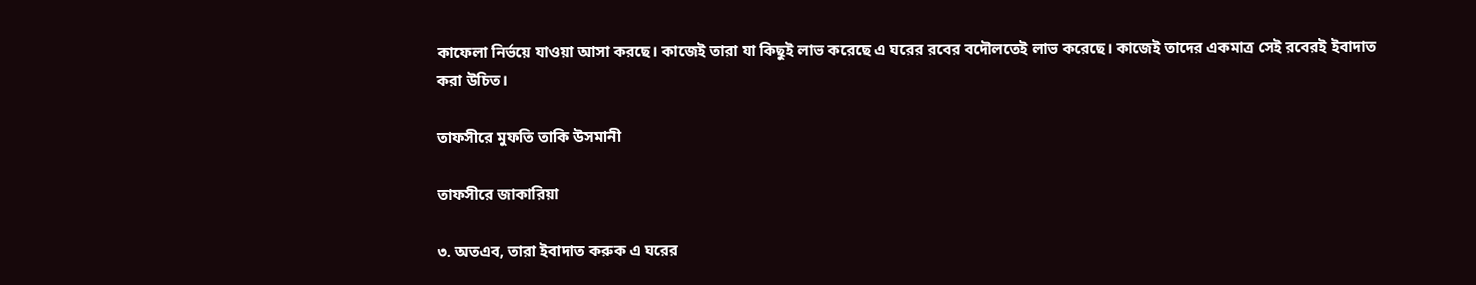কাফেলা নির্ভয়ে যাওয়া আসা করছে। কাজেই তারা যা কিছুই লাভ করেছে এ ঘরের রবের বদৌলতেই লাভ করেছে। কাজেই তাদের একমাত্র সেই রবেরই ইবাদাত করা উচিত।

তাফসীরে মুফতি তাকি উসমানী

তাফসীরে জাকারিয়া

৩. অতএব, তারা ইবাদাত করুক এ ঘরের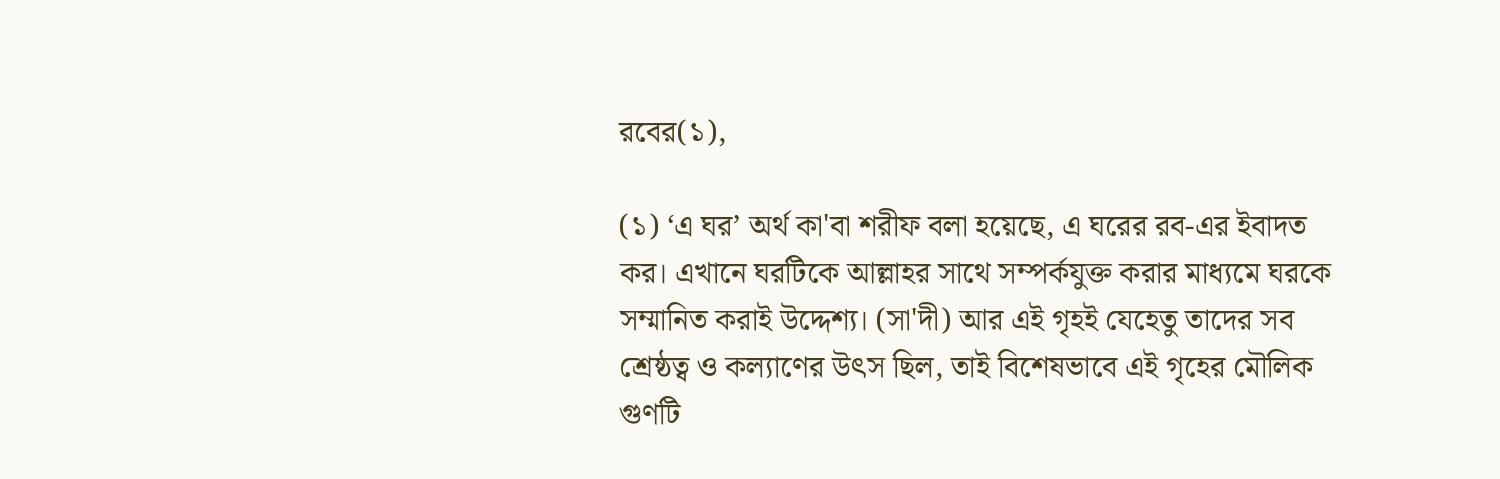রবের(১),

(১) ‘এ ঘর’ অর্থ কা'বা শরীফ বলা হয়েছে, এ ঘরের রব-এর ইবাদত কর। এখানে ঘরটিকে আল্লাহর সাথে সম্পর্কযুক্ত করার মাধ্যমে ঘরকে সম্মানিত করাই উদ্দেশ্য। (সা'দী) আর এই গৃহই যেহেতু তাদের সব শ্রেষ্ঠত্ব ও কল্যাণের উৎস ছিল, তাই বিশেষভাবে এই গৃহের মৌলিক গুণটি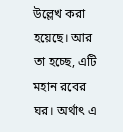উল্লেখ করা হয়েছে। আর তা হচ্ছে, এটি মহান রবের ঘর। অর্থাৎ এ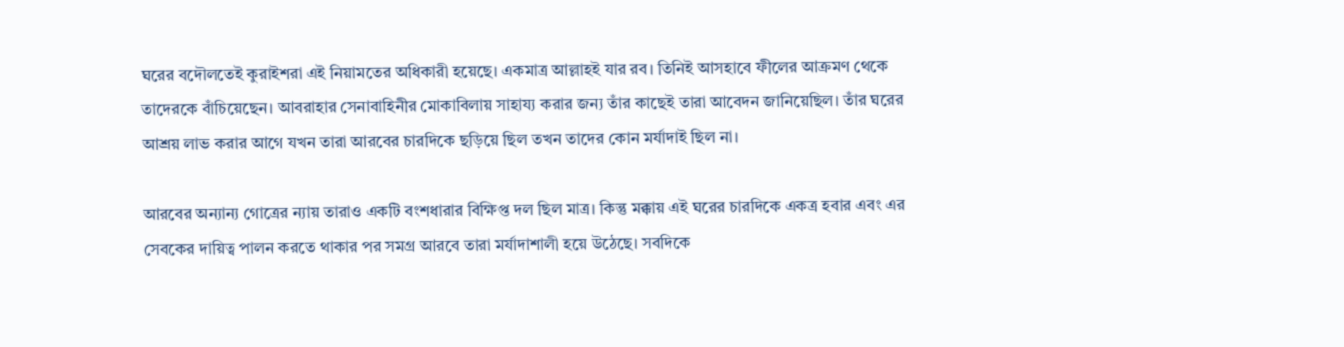ঘরের বদৌলতেই কুরাইশরা এই নিয়ামতের অধিকারী হয়েছে। একমাত্র আল্লাহই যার রব। তিনিই আসহাবে ফীলের আক্রমণ থেকে তাদেরকে বাঁচিয়েছেন। আবরাহার সেনাবাহিনীর মোকাবিলায় সাহায্য করার জন্য তাঁর কাছেই তারা আবেদন জানিয়েছিল। তাঁর ঘরের আশ্রয় লাভ করার আগে যখন তারা আরবের চারদিকে ছড়িয়ে ছিল তখন তাদের কোন মর্যাদাই ছিল না।

আরবের অন্যান্য গোত্রের ন্যায় তারাও একটি বংশধারার বিক্ষিপ্ত দল ছিল মাত্র। কিন্তু মক্কায় এই ঘরের চারদিকে একত্র হবার এবং এর সেবকের দায়িত্ব পালন করতে থাকার পর সমগ্র আরবে তারা মর্যাদাশালী হয়ে উঠেছে। সবদিকে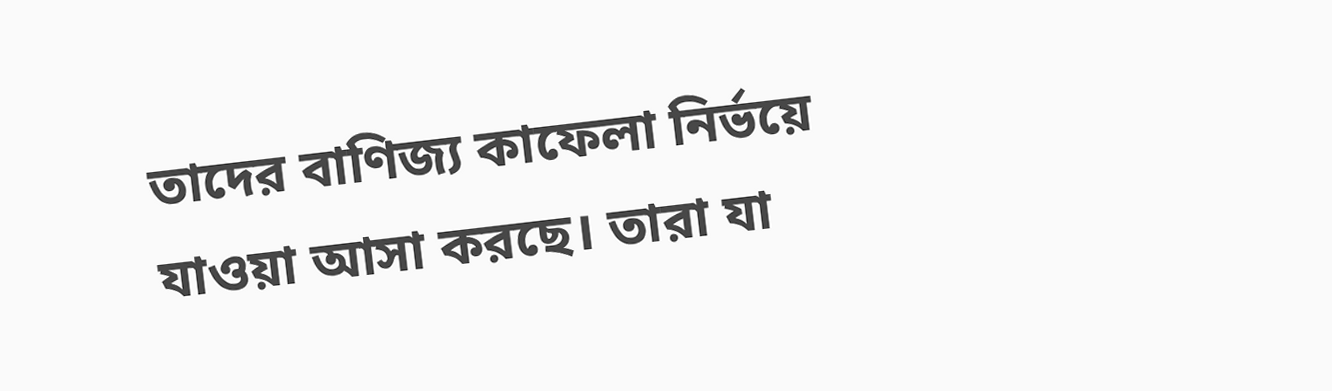তাদের বাণিজ্য কাফেলা নিৰ্ভয়ে যাওয়া আসা করছে। তারা যা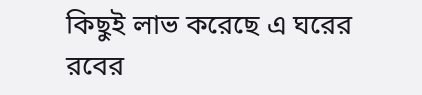কিছুই লাভ করেছে এ ঘরের রবের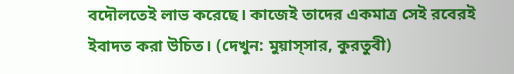বদৌলতেই লাভ করেছে। কাজেই তাদের একমাত্র সেই রবেরই ইবাদত করা উচিত। (দেখুন: মুয়াস্‌সার, কুরতুবী)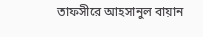তাফসীরে আহসানুল বায়ান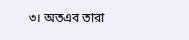৩। অতএব তারা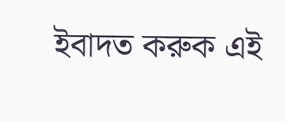ইবাদত করুক এই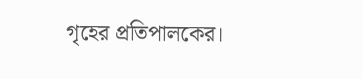গৃহের প্রতিপালকের।